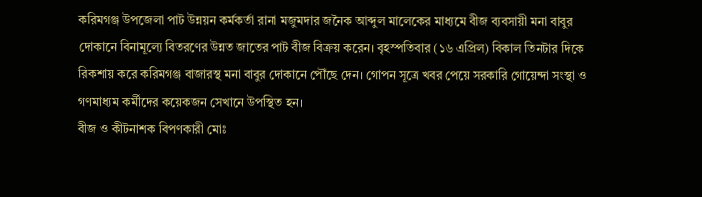করিমগঞ্জ উপজেলা পাট উন্নয়ন কর্মকর্তা রানা মজুমদার জনৈক আব্দুল মালেকের মাধ্যমে বীজ ব্যবসায়ী মনা বাবুর দোকানে বিনামূল্যে বিতরণের উন্নত জাতের পাট বীজ বিক্রয় করেন। বৃহস্পতিবার (১৬ এপ্রিল) বিকাল তিনটার দিকে রিকশায় করে করিমগঞ্জ বাজারস্থ মনা বাবুর দোকানে পৌঁছে দেন। গোপন সূত্রে খবর পেয়ে সরকারি গোয়েন্দা সংস্থা ও গণমাধ্যম কর্মীদের কয়েকজন সেখানে উপস্থিত হন।
বীজ ও কীটনাশক বিপণকারী মোঃ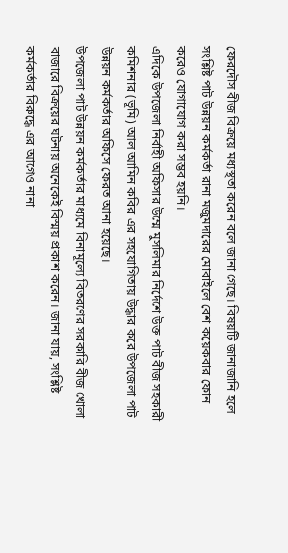ফেরদৌস বীজ বিক্রয়ে মধ্যস্থতা করেন বলে জানা গেছে। বিষয়টি জানাজানি হলে সংশ্লিষ্ট পাট উন্নয়ন কর্মকর্তা রানা মজুমদারের মোবাইলে বেশ কয়েকবার ফোন করেও যোগাযোগ করা সম্ভব হয়নি।
এদিকে উপজেলা নির্বাহী অফিসার উম্মে মুসলিমার নির্দেশে উক্ত পাট বীজ সহকারী কমিশনার (ভূমি) আল আমিন কবির এর সহযোগিতায় উদ্ধার করে উপজেলা পাট উন্নয়ন কর্মকর্তার অফিসে ফেরত আনা হয়েছে।
উপজেলা পাট উন্নয়ন কর্মকর্তার মাধ্যমে বিনামূল্যে বিতরণের সরকারি বীজ খোলা বাজারে বিক্রয়ের ঘটনায় অনেকেই বিস্ময় প্রকাশ করেন। জানা যায়, সংশ্লিষ্ট কর্মকর্তার বিরুদ্ধে এর আগেও নানা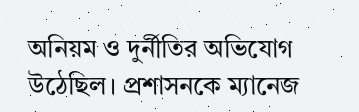অনিয়ম ও দুর্নীতির অভিযোগ উঠেছিল। প্রশাসনকে ম্যানেজ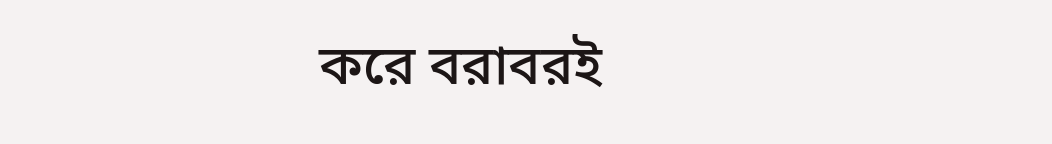করে বরাবরই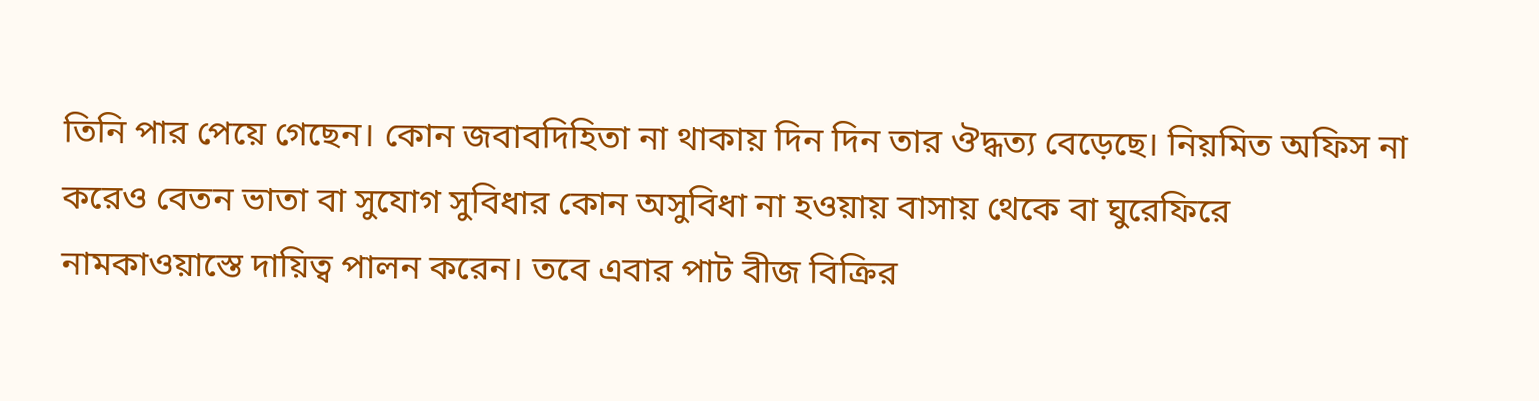তিনি পার পেয়ে গেছেন। কোন জবাবদিহিতা না থাকায় দিন দিন তার ঔদ্ধত্য বেড়েছে। নিয়মিত অফিস না করেও বেতন ভাতা বা সুযোগ সুবিধার কোন অসুবিধা না হওয়ায় বাসায় থেকে বা ঘুরেফিরে নামকাওয়াস্তে দায়িত্ব পালন করেন। তবে এবার পাট বীজ বিক্রির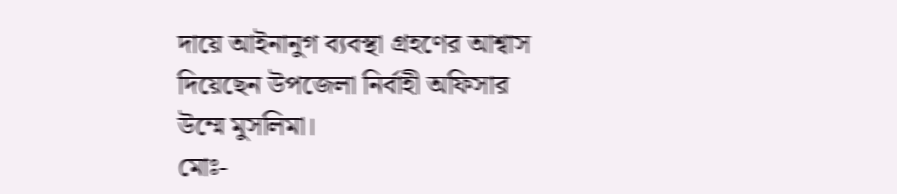দায়ে আইনানুগ ব্যবস্থা গ্রহণের আশ্বাস দিয়েছেন উপজেলা নির্বাহী অফিসার উম্মে মুসলিমা।
মোঃ-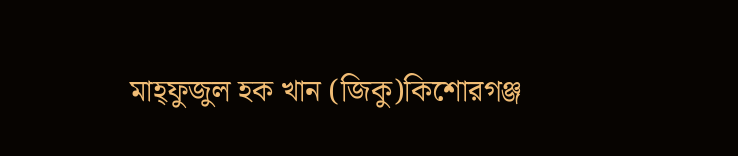মাহ্ফুজুল হক খান (জিকু)কিশোরগঞ্জ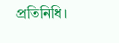প্রতিনিধি।